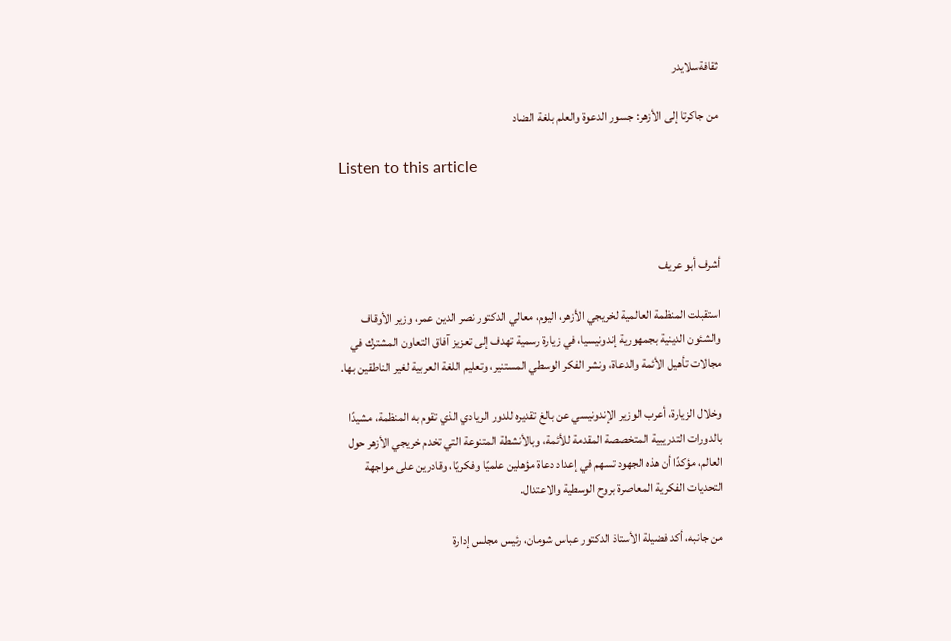ثقافةسلايدر

من جاكرتا إلى الأزهر: جسور الدعوة والعلم بلغة الضاد

Listen to this article



أشرف أبو عريف

استقبلت المنظمة العالمية لخريجي الأزهر، اليوم، معالي الدكتور نصر الدين عمر، وزير الأوقاف والشئون الدينية بجمهورية إندونيسيا، في زيارة رسمية تهدف إلى تعزيز آفاق التعاون المشترك في مجالات تأهيل الأئمة والدعاة، ونشر الفكر الوسطي المستنير، وتعليم اللغة العربية لغير الناطقين بها.

وخلال الزيارة، أعرب الوزير الإندونيسي عن بالغ تقديره للدور الريادي الذي تقوم به المنظمة، مشيدًا بالدورات التدريبية المتخصصة المقدمة للأئمة، وبالأنشطة المتنوعة التي تخدم خريجي الأزهر حول العالم، مؤكدًا أن هذه الجهود تسهم في إعداد دعاة مؤهلين علميًا وفكريًا، وقادرين على مواجهة التحديات الفكرية المعاصرة بروح الوسطية والاعتدال.

من جانبه، أكد فضيلة الأستاذ الدكتور عباس شومان، رئيس مجلس إدارة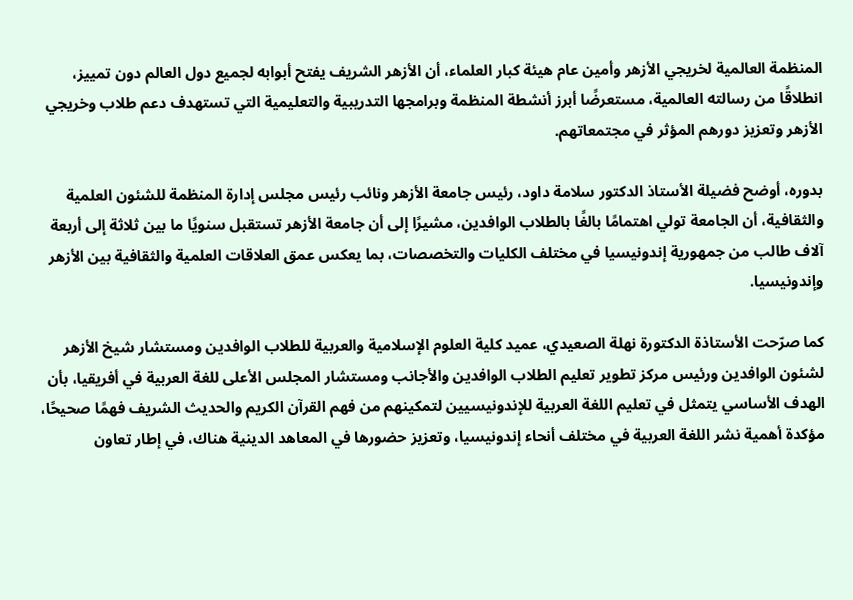المنظمة العالمية لخريجي الأزهر وأمين عام هيئة كبار العلماء، أن الأزهر الشريف يفتح أبوابه لجميع دول العالم دون تمييز، انطلاقًا من رسالته العالمية، مستعرضًا أبرز أنشطة المنظمة وبرامجها التدريبية والتعليمية التي تستهدف دعم طلاب وخريجي الأزهر وتعزيز دورهم المؤثر في مجتمعاتهم.

بدوره، أوضح فضيلة الأستاذ الدكتور سلامة داود، رئيس جامعة الأزهر ونائب رئيس مجلس إدارة المنظمة للشئون العلمية والثقافية، أن الجامعة تولي اهتمامًا بالغًا بالطلاب الوافدين، مشيرًا إلى أن جامعة الأزهر تستقبل سنويًا ما بين ثلاثة إلى أربعة آلاف طالب من جمهورية إندونيسيا في مختلف الكليات والتخصصات، بما يعكس عمق العلاقات العلمية والثقافية بين الأزهر وإندونيسيا.

كما صرّحت الأستاذة الدكتورة نهلة الصعيدي، عميد كلية العلوم الإسلامية والعربية للطلاب الوافدين ومستشار شيخ الأزهر لشئون الوافدين ورئيس مركز تطوير تعليم الطلاب الوافدين والأجانب ومستشار المجلس الأعلى للغة العربية في أفريقيا، بأن الهدف الأساسي يتمثل في تعليم اللغة العربية للإندونيسيين لتمكينهم من فهم القرآن الكريم والحديث الشريف فهمًا صحيحًا، مؤكدة أهمية نشر اللغة العربية في مختلف أنحاء إندونيسيا، وتعزيز حضورها في المعاهد الدينية هناك، في إطار تعاون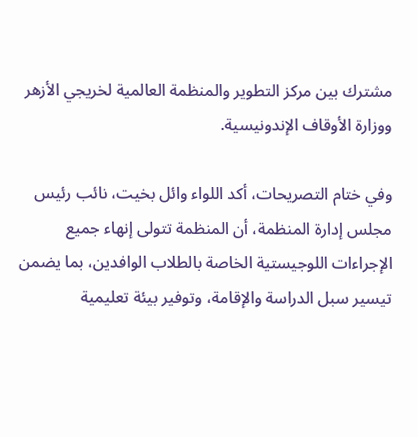مشترك بين مركز التطوير والمنظمة العالمية لخريجي الأزهر ووزارة الأوقاف الإندونيسية.

وفي ختام التصريحات، أكد اللواء وائل بخيت، نائب رئيس مجلس إدارة المنظمة، أن المنظمة تتولى إنهاء جميع الإجراءات اللوجيستية الخاصة بالطلاب الوافدين، بما يضمن تيسير سبل الدراسة والإقامة، وتوفير بيئة تعليمية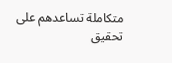متكاملة تساعدهم على تحقيق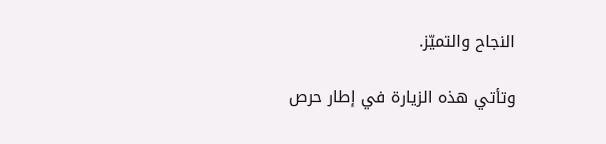النجاح والتميّز.

وتأتي هذه الزيارة في إطار حرص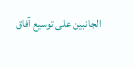الجانبين على توسيع آفاق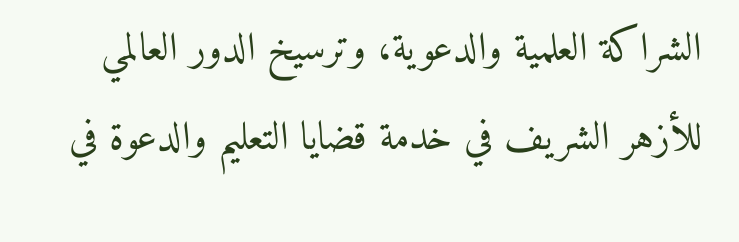الشراكة العلمية والدعوية، وترسيخ الدور العالمي للأزهر الشريف في خدمة قضايا التعليم والدعوة في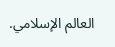العالم الإسلامي.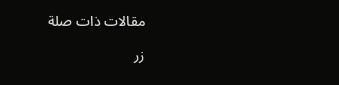مقالات ذات صلة

زر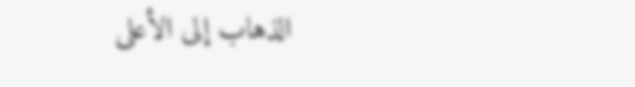الذهاب إلى الأعلى